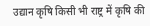उद्यान कृषि किसी भी राष्ट्र में कृषि की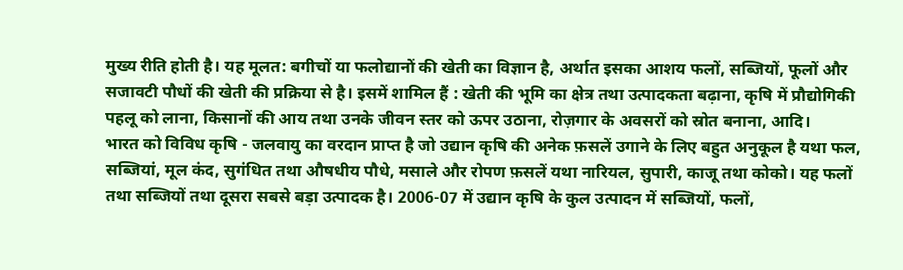मुख्य रीति होती है। यह मूलत: बगीचों या फलोद्यानों की खेती का विज्ञान है, अर्थात इसका आशय फलों, सब्जियों, फूलों और सजावटी पौधों की खेती की प्रक्रिया से है। इसमें शामिल हैं : खेती की भूमि का क्षेत्र तथा उत्पादकता बढ़ाना, कृषि में प्रौद्योगिकी पहलू को लाना, किसानों की आय तथा उनके जीवन स्तर को ऊपर उठाना, रोज़गार के अवसरों को स्रोत बनाना, आदि।
भारत को विविध कृषि - जलवायु का वरदान प्राप्त है जो उद्यान कृषि की अनेक फ़सलें उगाने के लिए बहुत अनुकूल है यथा फल, सब्जियां, मूल कंद, सुगंधित तथा औषधीय पौधे, मसाले और रोपण फ़सलें यथा नारियल, सुपारी, काजू तथा कोको। यह फलों तथा सब्जियों तथा दूसरा सबसे बड़ा उत्पादक है। 2006-07 में उद्यान कृषि के कुल उत्पादन में सब्जियों, फलों,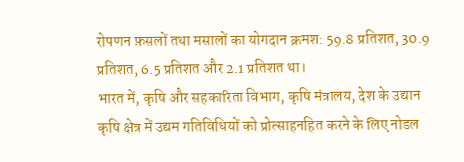रोपणन फ़सलों तथा मसालों का योगदान क्रमश: 59.8 प्रतिशत, 30.9 प्रतिशत, 6.5 प्रतिशत और 2.1 प्रतिशत था।
भारत में, कृषि और सहकारिता विभाग, कृषि मंत्रालय, देश के उद्यान कृषि क्षेत्र में उद्यम गतिविधियों को प्रोत्साहनहित करने के लिए नोडल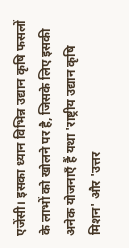एजेंसी। इसका ध्यान विभिन्न उद्यान कृषि फसलों के लाभों को खोलने पर है, जिसके लिए इसकी अनेक योजनाएँ हैं यथा 'राष्ट्रीय उद्यान कृषि मिशन' और 'उत्तर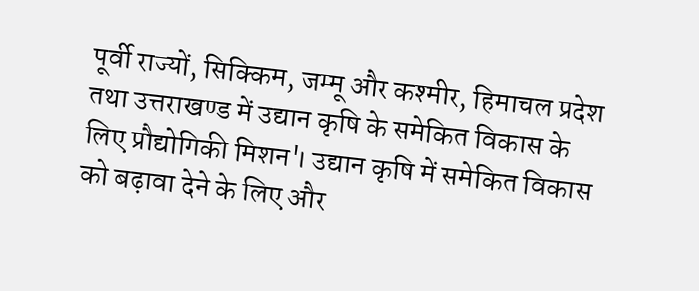पूर्वी राज्यों, सिक्किम, जम्मू और कश्मीर, हिमाचल प्रदेश तथा उत्तराखण्ड में उद्यान कृषि के समेकित विकास के लिए प्रौद्योगिकी मिशन'। उद्यान कृषि में समेकित विकास को बढ़ावा देने के लिए और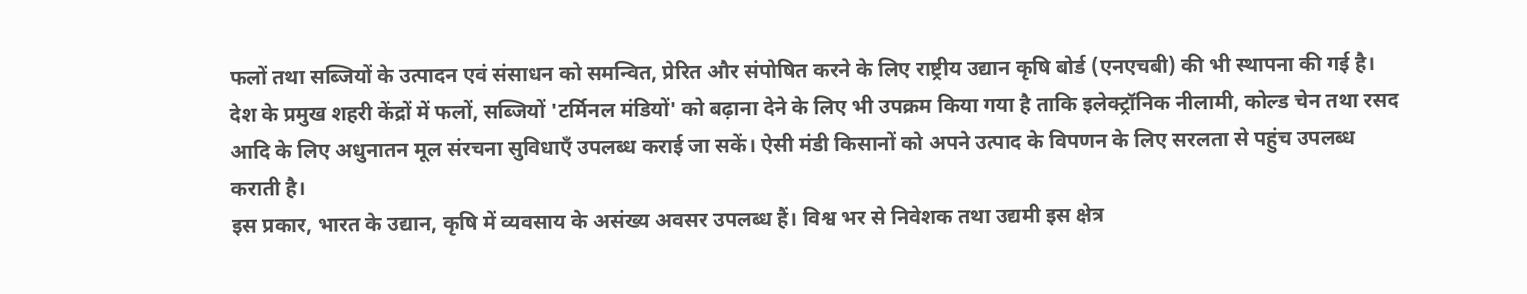फलों तथा सब्जियों के उत्पादन एवं संसाधन को समन्वित, प्रेरित और संपोषित करने के लिए राष्ट्रीय उद्यान कृषि बोर्ड (एनएचबी) की भी स्थापना की गई है।
देश के प्रमुख शहरी केंद्रों में फलों, सब्जियों 'टर्मिनल मंडियों' को बढ़ाना देने के लिए भी उपक्रम किया गया है ताकि इलेक्ट्रॉनिक नीलामी, कोल्ड चेन तथा रसद आदि के लिए अधुनातन मूल संरचना सुविधाएँ उपलब्ध कराई जा सकें। ऐसी मंडी किसानों को अपने उत्पाद के विपणन के लिए सरलता से पहुंच उपलब्ध कराती है।
इस प्रकार, भारत के उद्यान, कृषि में व्यवसाय के असंख्य अवसर उपलब्ध हैं। विश्व भर से निवेशक तथा उद्यमी इस क्षेत्र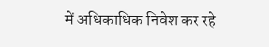में अधिकाधिक निवेश कर रहे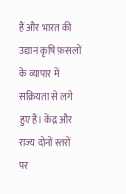हैं और भारत की उद्यान कृषि फ़सलों के व्यापार में सक्रियता से लगे हुए हैं। केंद्र और राज्य दोनों स्तरों पर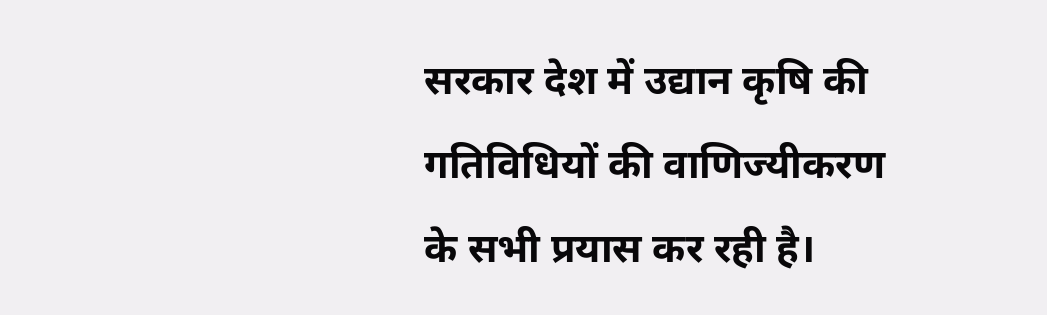सरकार देश में उद्यान कृषि की गतिविधियों की वाणिज्यीकरण के सभी प्रयास कर रही है।